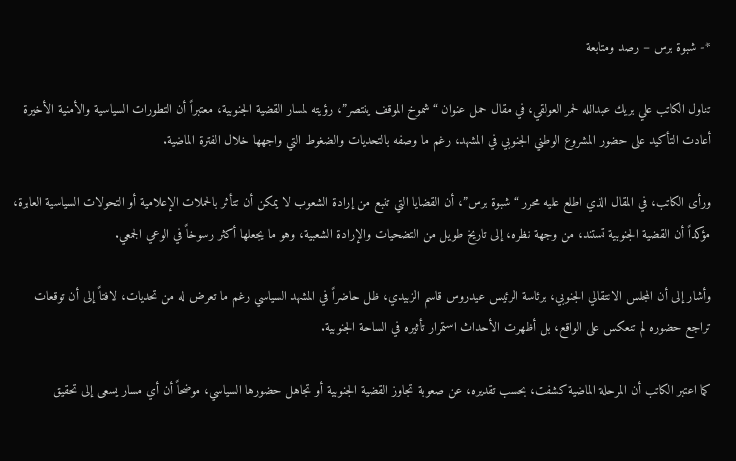*- شبوة برس – رصد ومتابعة

تناول الكاتب علي بريك عبدالله لحمر العولقي، في مقال حمل عنوان “شموخ الموقف ينتصر”، رؤيته لمسار القضية الجنوبية، معتبراً أن التطورات السياسية والأمنية الأخيرة أعادت التأكيد على حضور المشروع الوطني الجنوبي في المشهد، رغم ما وصفه بالتحديات والضغوط التي واجهها خلال الفترة الماضية.

ورأى الكاتب، في المقال الذي اطلع عليه محرر “شبوة برس”، أن القضايا التي تنبع من إرادة الشعوب لا يمكن أن تتأثر بالحملات الإعلامية أو التحولات السياسية العابرة، مؤكداً أن القضية الجنوبية تستند، من وجهة نظره، إلى تاريخ طويل من التضحيات والإرادة الشعبية، وهو ما يجعلها أكثر رسوخاً في الوعي الجمعي.

وأشار إلى أن المجلس الانتقالي الجنوبي، برئاسة الرئيس عيدروس قاسم الزبيدي، ظل حاضراً في المشهد السياسي رغم ما تعرض له من تحديات، لافتاً إلى أن توقعات تراجع حضوره لم تنعكس على الواقع، بل أظهرت الأحداث استمرار تأثيره في الساحة الجنوبية.

كما اعتبر الكاتب أن المرحلة الماضية كشفت، بحسب تقديره، عن صعوبة تجاوز القضية الجنوبية أو تجاهل حضورها السياسي، موضحاً أن أي مسار يسعى إلى تحقيق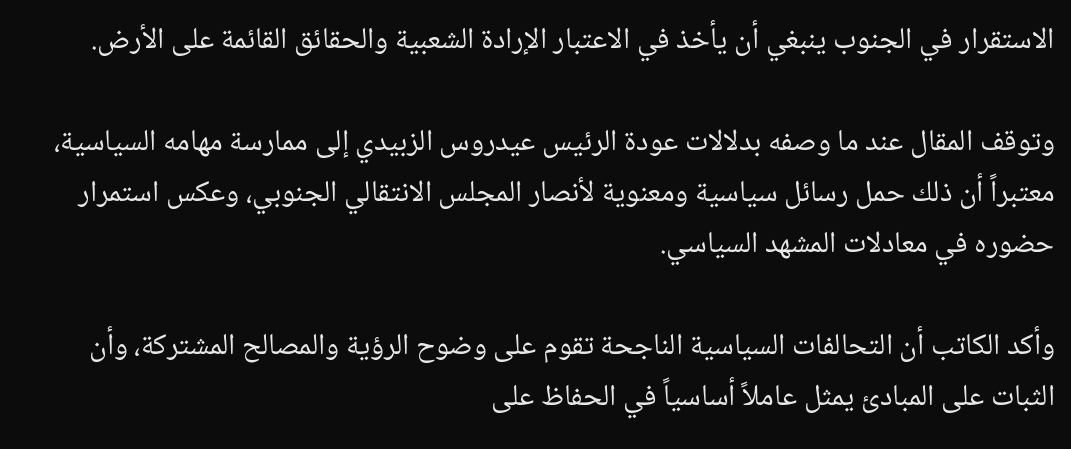الاستقرار في الجنوب ينبغي أن يأخذ في الاعتبار الإرادة الشعبية والحقائق القائمة على الأرض.

وتوقف المقال عند ما وصفه بدلالات عودة الرئيس عيدروس الزبيدي إلى ممارسة مهامه السياسية، معتبراً أن ذلك حمل رسائل سياسية ومعنوية لأنصار المجلس الانتقالي الجنوبي، وعكس استمرار حضوره في معادلات المشهد السياسي.

وأكد الكاتب أن التحالفات السياسية الناجحة تقوم على وضوح الرؤية والمصالح المشتركة، وأن الثبات على المبادئ يمثل عاملاً أساسياً في الحفاظ على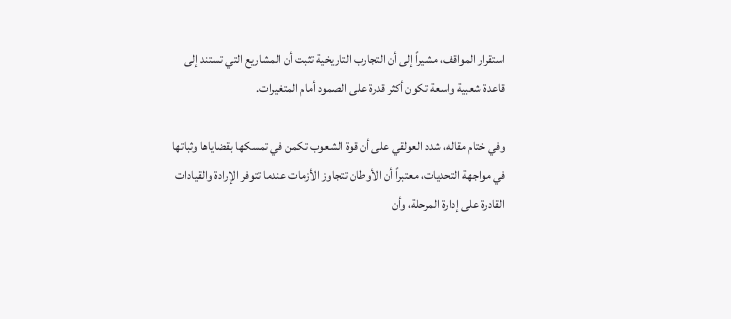استقرار المواقف، مشيراً إلى أن التجارب التاريخية تثبت أن المشاريع التي تستند إلى قاعدة شعبية واسعة تكون أكثر قدرة على الصمود أمام المتغيرات.

وفي ختام مقاله، شدد العولقي على أن قوة الشعوب تكمن في تمسكها بقضاياها وثباتها في مواجهة التحديات، معتبراً أن الأوطان تتجاوز الأزمات عندما تتوفر الإرادة والقيادات القادرة على إدارة المرحلة، وأن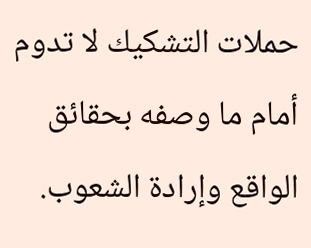حملات التشكيك لا تدوم أمام ما وصفه بحقائق الواقع وإرادة الشعوب.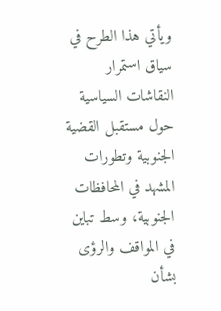ويأتي هذا الطرح في سياق استمرار النقاشات السياسية حول مستقبل القضية الجنوبية وتطورات المشهد في المحافظات الجنوبية، وسط تباين في المواقف والرؤى بشأن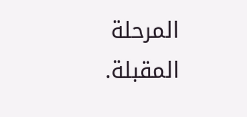المرحلة المقبلة.